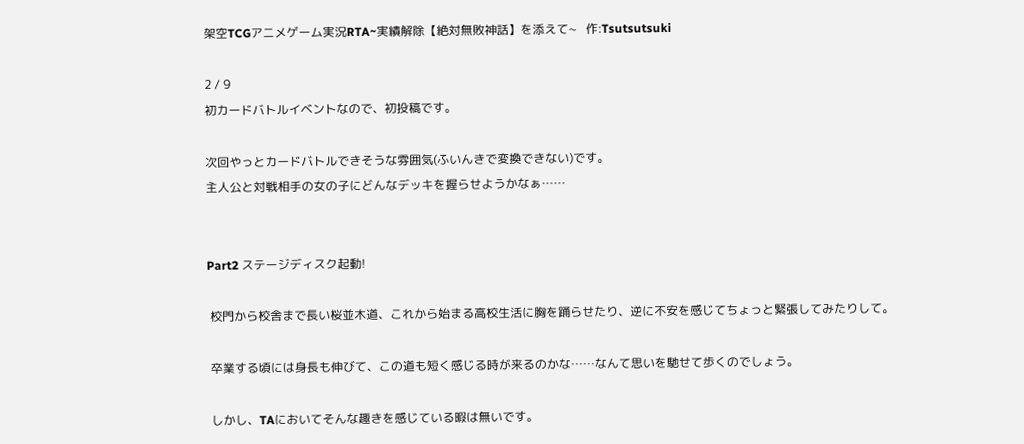架空TCGアニメゲーム実況RTA~実績解除【絶対無敗神話】を添えて~   作:Tsutsutsuki

2 / 9
初カードバトルイベントなので、初投稿です。

次回やっとカードバトルできそうな雰囲気(ふいんきで変換できない)です。
主人公と対戦相手の女の子にどんなデッキを握らせようかなぁ……


Part2 ステージディスク起動!

 校門から校舎まで長い桜並木道、これから始まる高校生活に胸を踊らせたり、逆に不安を感じてちょっと緊張してみたりして。

 卒業する頃には身長も伸びて、この道も短く感じる時が来るのかな……なんて思いを馳せて歩くのでしょう。

 しかし、TAにおいてそんな趣きを感じている暇は無いです。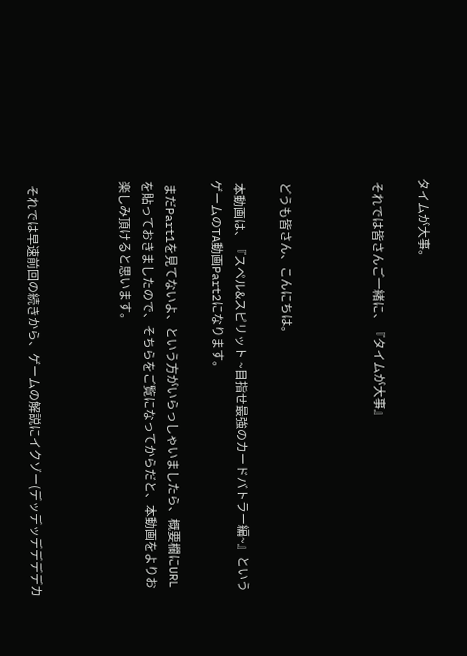タイムが大事。

 それでは皆さんご一緒に、『タイムが大事』



 どうも皆さん、こんにちは。

 本動画は、『スペル&スピリット ~目指せ最強のカードバトラー編~』というゲームのTA動画Part2になります。

 まだPart1を見てないよ、という方がいらっしゃいましたら、概要欄にURLを貼っておきましたので、そちらをご覧になってからだと、本動画をよりお楽しみ頂けると思います。



 それでは早速前回の続きから、ゲームの解説にイクゾー(デッデッデデデデカ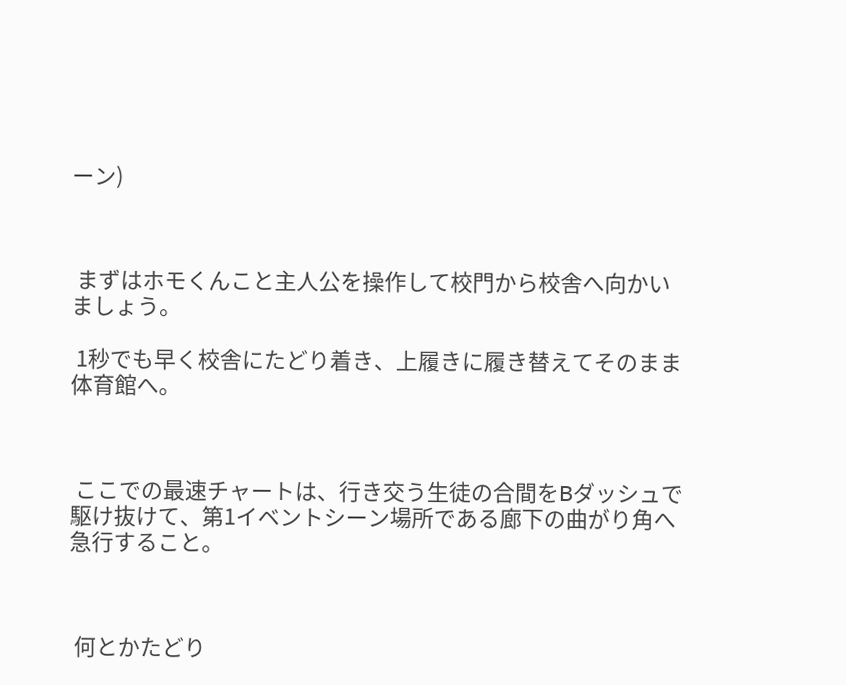ーン)



 まずはホモくんこと主人公を操作して校門から校舎へ向かいましょう。

 1秒でも早く校舎にたどり着き、上履きに履き替えてそのまま体育館へ。



 ここでの最速チャートは、行き交う生徒の合間をBダッシュで駆け抜けて、第1イベントシーン場所である廊下の曲がり角へ急行すること。



 何とかたどり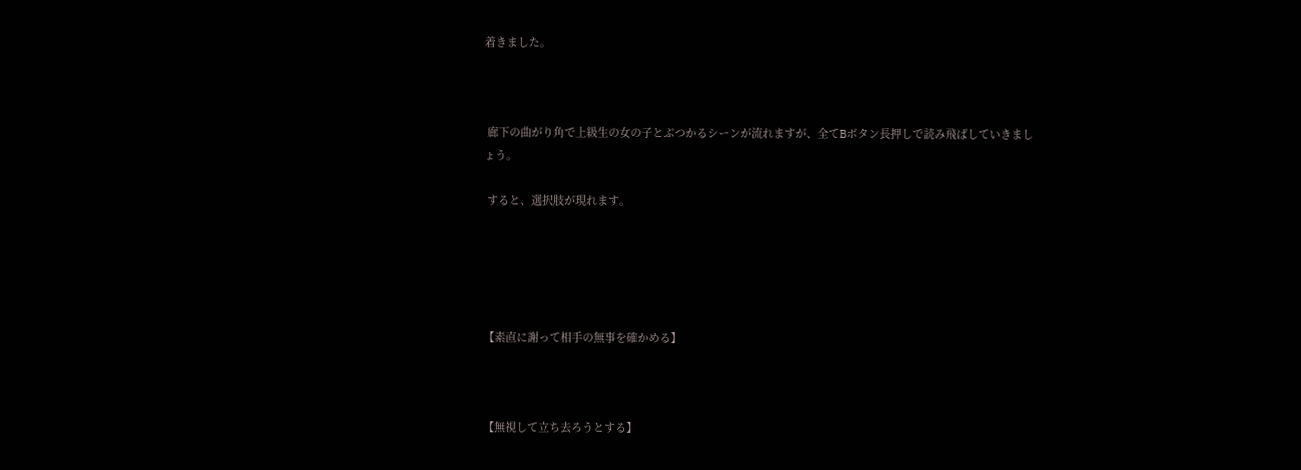着きました。



 廊下の曲がり角で上級生の女の子とぶつかるシーンが流れますが、全てBボタン長押しで読み飛ばしていきましょう。

 すると、選択肢が現れます。





【素直に謝って相手の無事を確かめる】



【無視して立ち去ろうとする】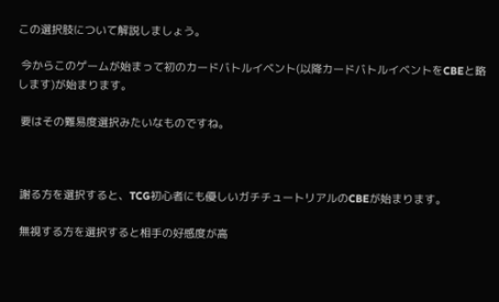この選択肢について解説しましょう。

 今からこのゲームが始まって初のカードバトルイベント(以降カードバトルイベントをCBEと略します)が始まります。

 要はその難易度選択みたいなものですね。



 謝る方を選択すると、TCG初心者にも優しいガチチュートリアルのCBEが始まります。

 無視する方を選択すると相手の好感度が高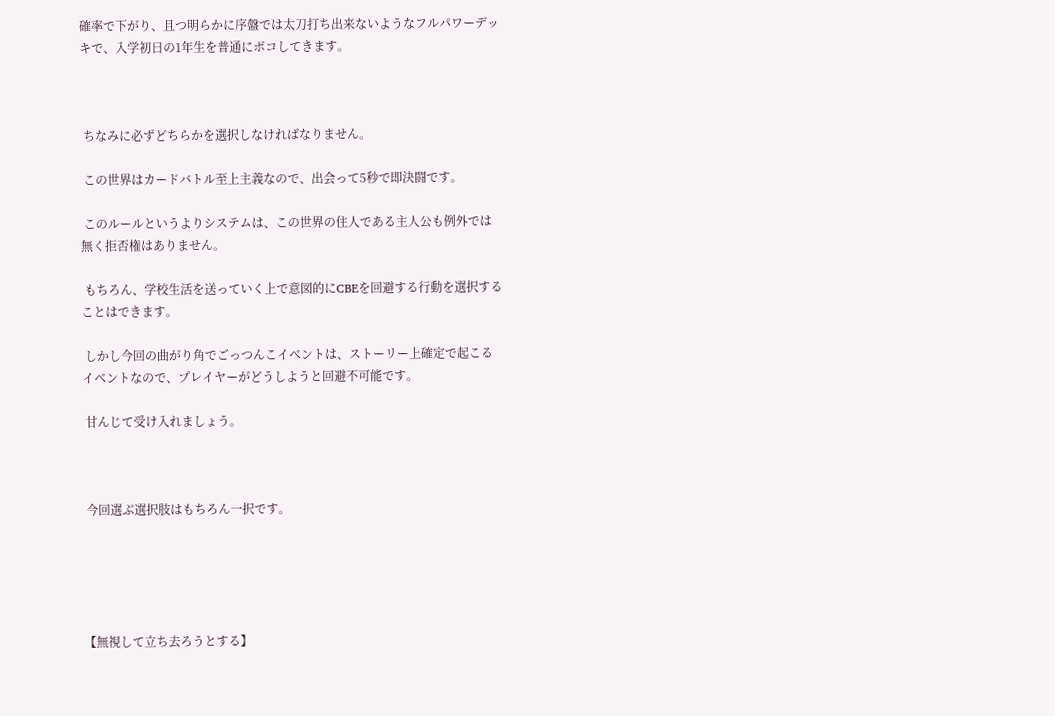確率で下がり、且つ明らかに序盤では太刀打ち出来ないようなフルパワーデッキで、入学初日の1年生を普通にボコしてきます。



 ちなみに必ずどちらかを選択しなければなりません。

 この世界はカードバトル至上主義なので、出会って5秒で即決闘です。

 このルールというよりシステムは、この世界の住人である主人公も例外では無く拒否権はありません。

 もちろん、学校生活を送っていく上で意図的にCBEを回避する行動を選択することはできます。

 しかし今回の曲がり角でごっつんこイベントは、ストーリー上確定で起こるイベントなので、プレイヤーがどうしようと回避不可能です。

 甘んじて受け入れましょう。



 今回選ぶ選択肢はもちろん一択です。





【無視して立ち去ろうとする】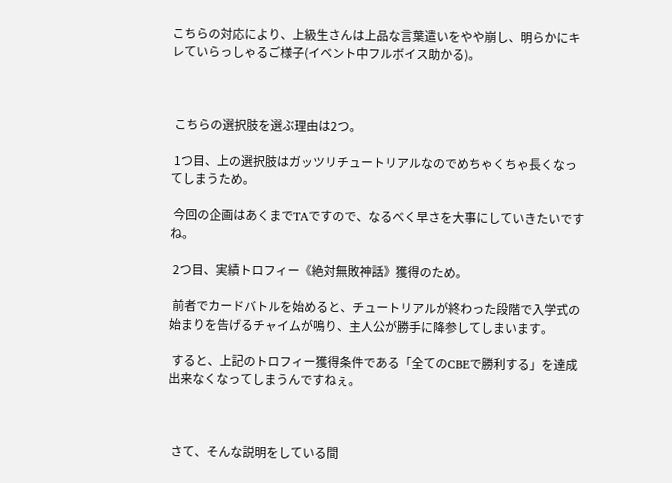こちらの対応により、上級生さんは上品な言葉遣いをやや崩し、明らかにキレていらっしゃるご様子(イベント中フルボイス助かる)。



 こちらの選択肢を選ぶ理由は2つ。

 1つ目、上の選択肢はガッツリチュートリアルなのでめちゃくちゃ長くなってしまうため。

 今回の企画はあくまでTAですので、なるべく早さを大事にしていきたいですね。

 2つ目、実績トロフィー《絶対無敗神話》獲得のため。

 前者でカードバトルを始めると、チュートリアルが終わった段階で入学式の始まりを告げるチャイムが鳴り、主人公が勝手に降参してしまいます。

 すると、上記のトロフィー獲得条件である「全てのCBEで勝利する」を達成出来なくなってしまうんですねぇ。



 さて、そんな説明をしている間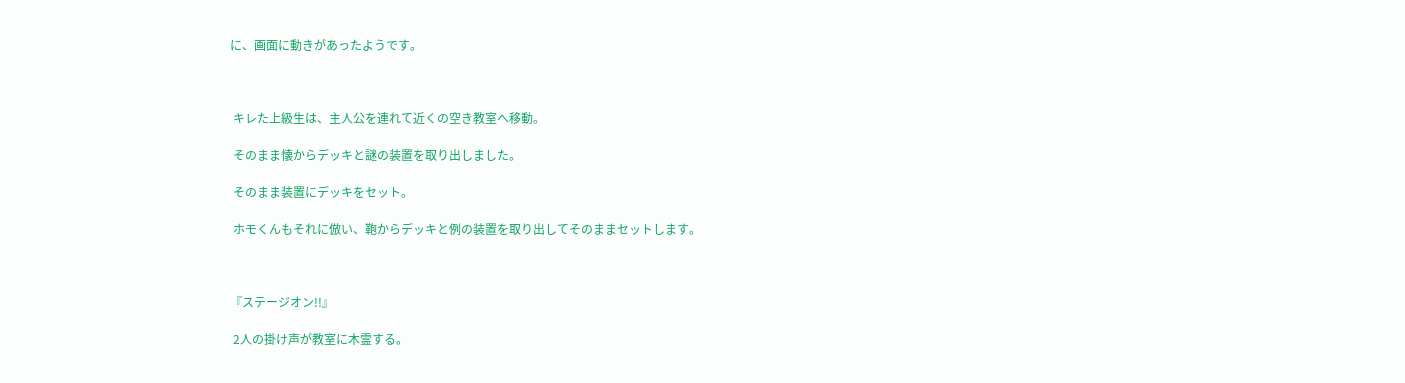に、画面に動きがあったようです。



 キレた上級生は、主人公を連れて近くの空き教室へ移動。

 そのまま懐からデッキと謎の装置を取り出しました。

 そのまま装置にデッキをセット。

 ホモくんもそれに倣い、鞄からデッキと例の装置を取り出してそのままセットします。



『ステージオン!!』

 2人の掛け声が教室に木霊する。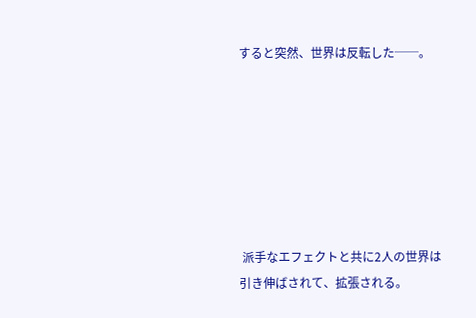すると突然、世界は反転した──。







 派手なエフェクトと共に2人の世界は引き伸ばされて、拡張される。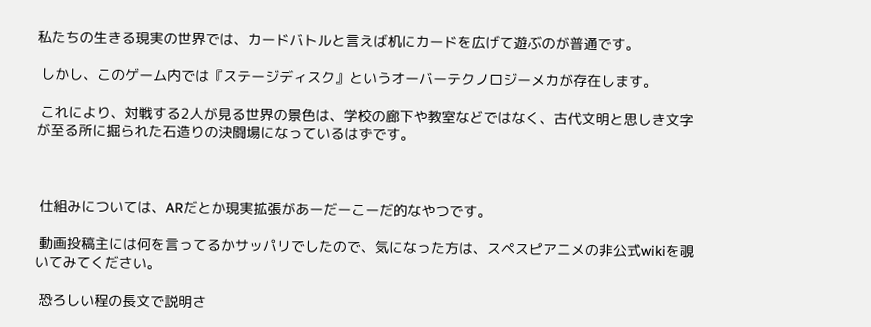私たちの生きる現実の世界では、カードバトルと言えば机にカードを広げて遊ぶのが普通です。

 しかし、このゲーム内では『ステージディスク』というオーバーテクノロジーメカが存在します。

 これにより、対戦する2人が見る世界の景色は、学校の廊下や教室などではなく、古代文明と思しき文字が至る所に掘られた石造りの決闘場になっているはずです。



 仕組みについては、ARだとか現実拡張があーだーこーだ的なやつです。

 動画投稿主には何を言ってるかサッパリでしたので、気になった方は、スペスピアニメの非公式wikiを覗いてみてください。

 恐ろしい程の長文で説明さ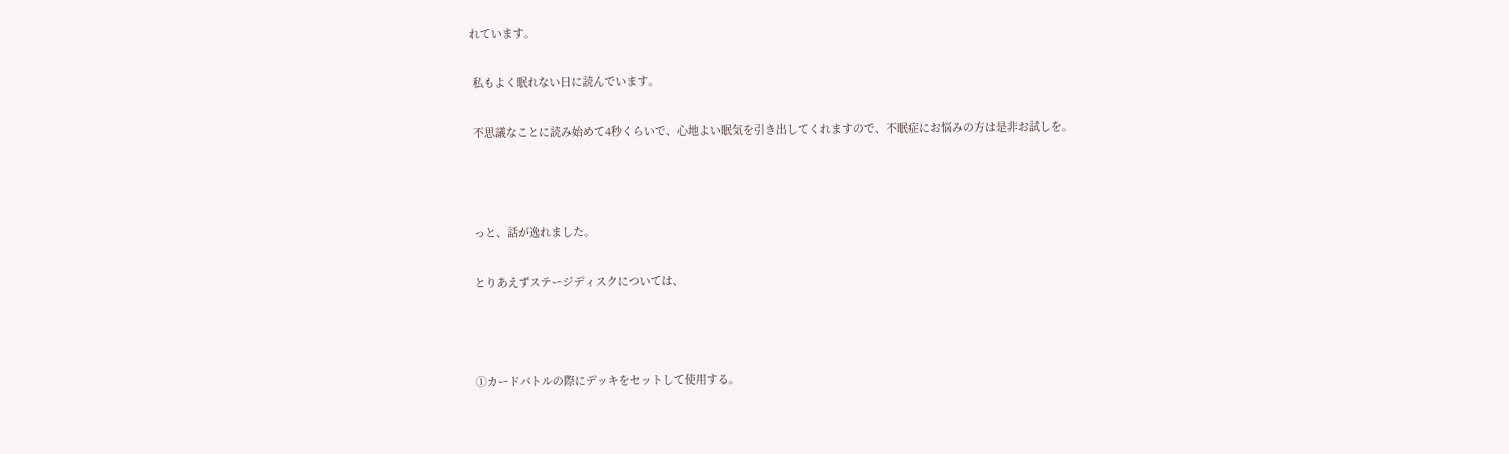れています。

 私もよく眠れない日に読んでいます。

 不思議なことに読み始めて4秒くらいで、心地よい眠気を引き出してくれますので、不眠症にお悩みの方は是非お試しを。



 っと、話が逸れました。

 とりあえずステージディスクについては、



 ①カードバトルの際にデッキをセットして使用する。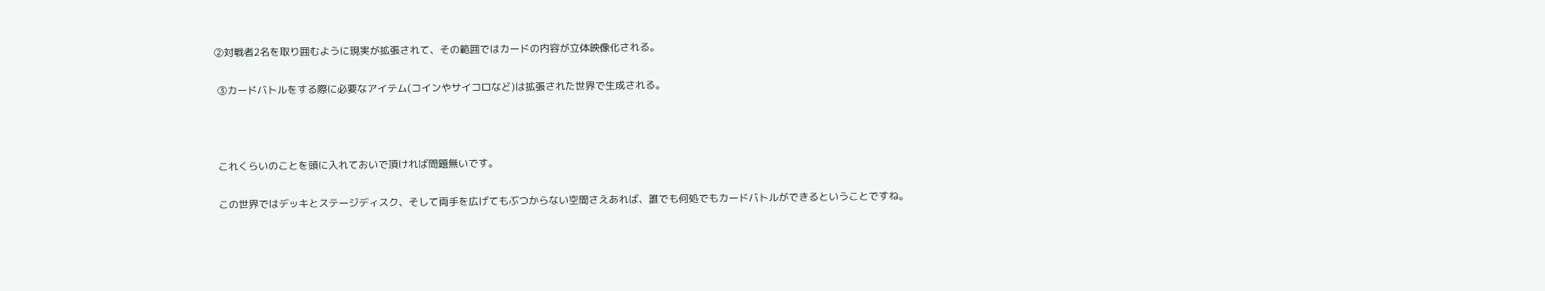②対戦者2名を取り囲むように現実が拡張されて、その範囲ではカードの内容が立体映像化される。

 ③カードバトルをする際に必要なアイテム(コインやサイコロなど)は拡張された世界で生成される。



 これくらいのことを頭に入れておいで頂ければ問題無いです。

 この世界ではデッキとステージディスク、そして両手を広げてもぶつからない空間さえあれば、誰でも何処でもカードバトルができるということですね。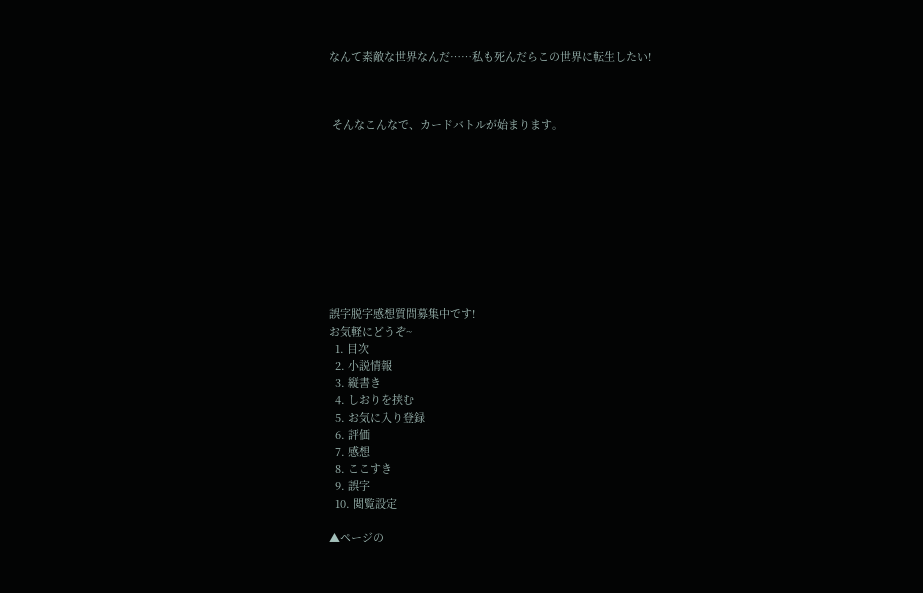なんて素敵な世界なんだ……私も死んだらこの世界に転生したい!



 そんなこんなで、カードバトルが始まります。










誤字脱字感想質問募集中です!
お気軽にどうぞ~
  1. 目次
  2. 小説情報
  3. 縦書き
  4. しおりを挟む
  5. お気に入り登録
  6. 評価
  7. 感想
  8. ここすき
  9. 誤字
  10. 閲覧設定

▲ページの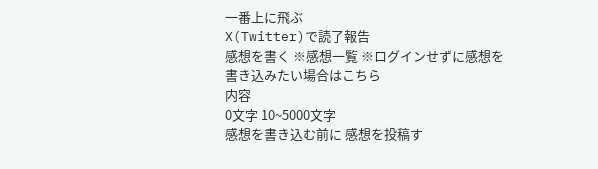一番上に飛ぶ
X(Twitter)で読了報告
感想を書く ※感想一覧 ※ログインせずに感想を書き込みたい場合はこちら
内容
0文字 10~5000文字
感想を書き込む前に 感想を投稿す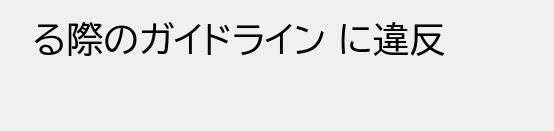る際のガイドライン に違反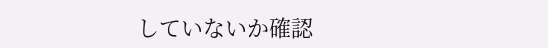していないか確認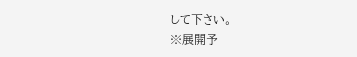して下さい。
※展開予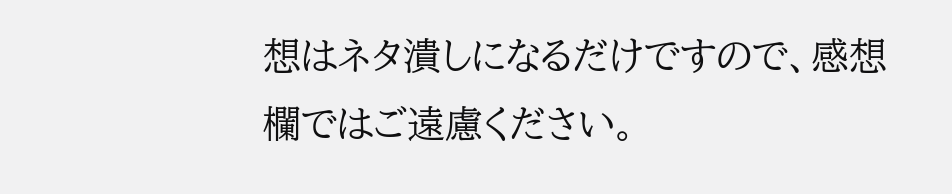想はネタ潰しになるだけですので、感想欄ではご遠慮ください。